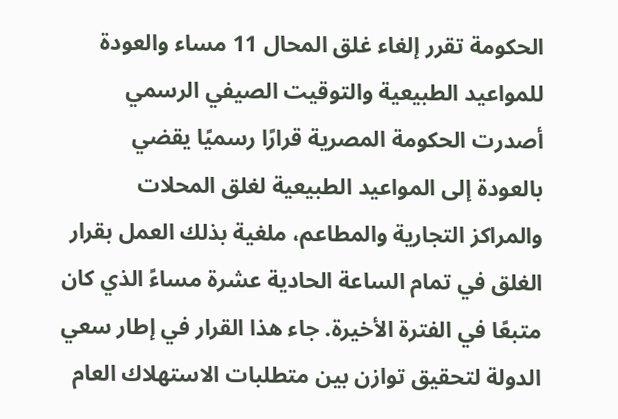الحكومة تقرر إلغاء غلق المحال 11 مساء والعودة للمواعيد الطبيعية والتوقيت الصيفي الرسمي
أصدرت الحكومة المصرية قرارًا رسميًا يقضي بالعودة إلى المواعيد الطبيعية لغلق المحلات والمراكز التجارية والمطاعم، ملغية بذلك العمل بقرار الغلق في تمام الساعة الحادية عشرة مساءً الذي كان متبعًا في الفترة الأخيرة. جاء هذا القرار في إطار سعي الدولة لتحقيق توازن بين متطلبات الاستهلاك العام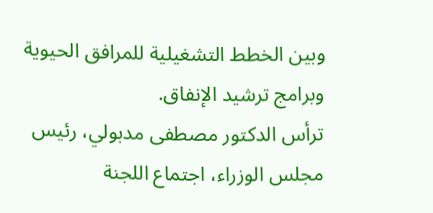وبين الخطط التشغيلية للمرافق الحيوية وبرامج ترشيد الإنفاق.
ترأس الدكتور مصطفى مدبولي، رئيس مجلس الوزراء، اجتماع اللجنة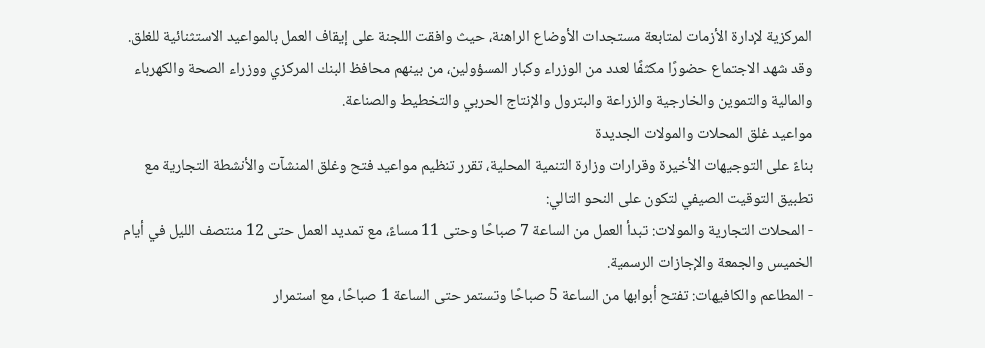المركزية لإدارة الأزمات لمتابعة مستجدات الأوضاع الراهنة، حيث وافقت اللجنة على إيقاف العمل بالمواعيد الاستثنائية للغلق. وقد شهد الاجتماع حضورًا مكثفًا لعدد من الوزراء وكبار المسؤولين، من بينهم محافظ البنك المركزي ووزراء الصحة والكهرباء والمالية والتموين والخارجية والزراعة والبترول والإنتاج الحربي والتخطيط والصناعة.
مواعيد غلق المحلات والمولات الجديدة
بناءً على التوجيهات الأخيرة وقرارات وزارة التنمية المحلية، تقرر تنظيم مواعيد فتح وغلق المنشآت والأنشطة التجارية مع تطبيق التوقيت الصيفي لتكون على النحو التالي:
- المحلات التجارية والمولات: تبدأ العمل من الساعة 7 صباحًا وحتى 11 مساءً، مع تمديد العمل حتى 12 منتصف الليل في أيام الخميس والجمعة والإجازات الرسمية.
- المطاعم والكافيهات: تفتح أبوابها من الساعة 5 صباحًا وتستمر حتى الساعة 1 صباحًا، مع استمرار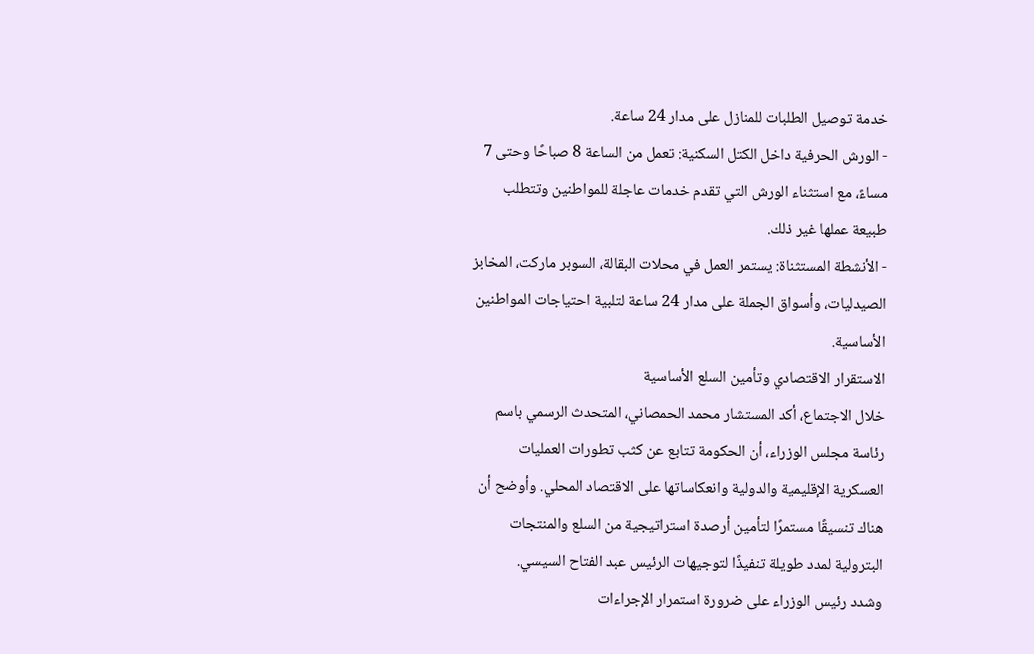خدمة توصيل الطلبات للمنازل على مدار 24 ساعة.
- الورش الحرفية داخل الكتل السكنية: تعمل من الساعة 8 صباحًا وحتى 7 مساءً، مع استثناء الورش التي تقدم خدمات عاجلة للمواطنين وتتطلب طبيعة عملها غير ذلك.
- الأنشطة المستثناة: يستمر العمل في محلات البقالة، السوبر ماركت، المخابز الصيدليات، وأسواق الجملة على مدار 24 ساعة لتلبية احتياجات المواطنين الأساسية.
الاستقرار الاقتصادي وتأمين السلع الأساسية
خلال الاجتماع، أكد المستشار محمد الحمصاني، المتحدث الرسمي باسم رئاسة مجلس الوزراء، أن الحكومة تتابع عن كثب تطورات العمليات العسكرية الإقليمية والدولية وانعكاساتها على الاقتصاد المحلي. وأوضح أن هناك تنسيقًا مستمرًا لتأمين أرصدة استراتيجية من السلع والمنتجات البترولية لمدد طويلة تنفيذًا لتوجيهات الرئيس عبد الفتاح السيسي.
وشدد رئيس الوزراء على ضرورة استمرار الإجراءات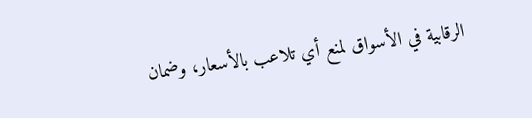الرقابية في الأسواق لمنع أي تلاعب بالأسعار، وضمان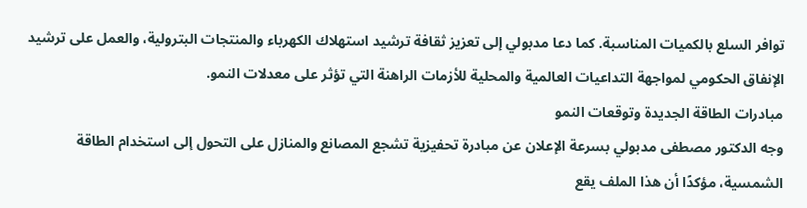توافر السلع بالكميات المناسبة. كما دعا مدبولي إلى تعزيز ثقافة ترشيد استهلاك الكهرباء والمنتجات البترولية، والعمل على ترشيد الإنفاق الحكومي لمواجهة التداعيات العالمية والمحلية للأزمات الراهنة التي تؤثر على معدلات النمو.
مبادرات الطاقة الجديدة وتوقعات النمو
وجه الدكتور مصطفى مدبولي بسرعة الإعلان عن مبادرة تحفيزية تشجع المصانع والمنازل على التحول إلى استخدام الطاقة الشمسية، مؤكدًا أن هذا الملف يقع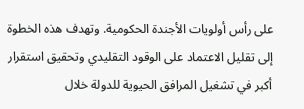على رأس أولويات الأجندة الحكومية. وتهدف هذه الخطوة إلى تقليل الاعتماد على الوقود التقليدي وتحقيق استقرار أكبر في تشغيل المرافق الحيوية للدولة خلال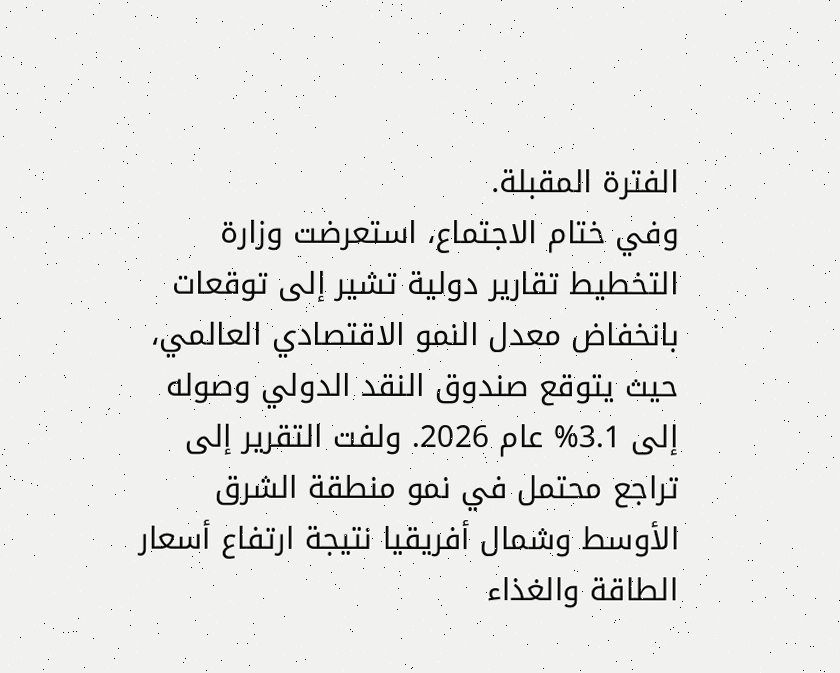الفترة المقبلة.
وفي ختام الاجتماع، استعرضت وزارة التخطيط تقارير دولية تشير إلى توقعات بانخفاض معدل النمو الاقتصادي العالمي، حيث يتوقع صندوق النقد الدولي وصوله إلى 3.1% عام 2026. ولفت التقرير إلى تراجع محتمل في نمو منطقة الشرق الأوسط وشمال أفريقيا نتيجة ارتفاع أسعار الطاقة والغذاء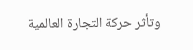وتأثر حركة التجارة العالمية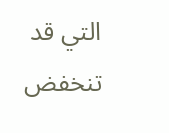التي قد تنخفض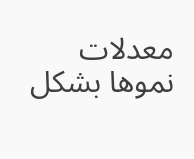معدلات نموها بشكل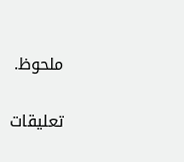ملحوظ.


تعليقات